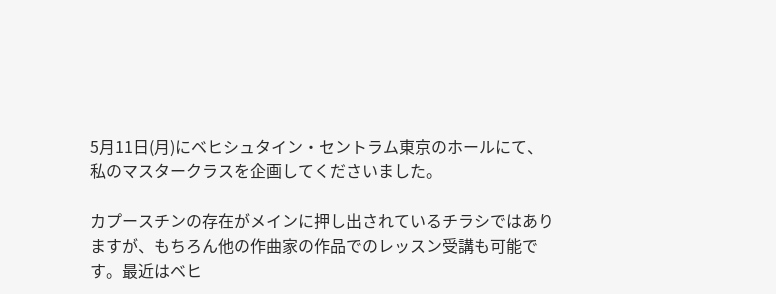5月11日(月)にベヒシュタイン・セントラム東京のホールにて、私のマスタークラスを企画してくださいました。

カプースチンの存在がメインに押し出されているチラシではありますが、もちろん他の作曲家の作品でのレッスン受講も可能です。最近はベヒ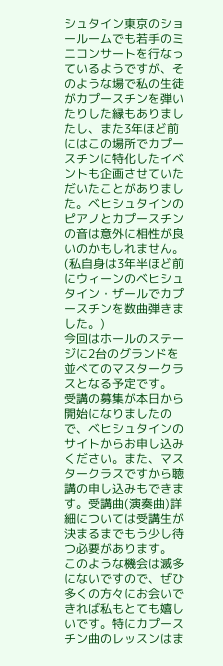シュタイン東京のショールームでも若手のミニコンサートを行なっているようですが、そのような場で私の生徒がカプースチンを弾いたりした縁もありましたし、また3年ほど前にはこの場所でカプースチンに特化したイベントも企画させていただいたことがありました。ベヒシュタインのピアノとカプースチンの音は意外に相性が良いのかもしれません。(私自身は3年半ほど前にウィーンのベヒシュタイン・ザールでカプースチンを数曲弾きました。)
今回はホールのステージに2台のグランドを並べてのマスタークラスとなる予定です。
受講の募集が本日から開始になりましたので、ベヒシュタインのサイトからお申し込みください。また、マスタークラスですから聴講の申し込みもできます。受講曲(演奏曲)詳細については受講生が決まるまでもう少し待つ必要があります。
このような機会は滅多にないですので、ぜひ多くの方々にお会いできれば私もとても嬉しいです。特にカプースチン曲のレッスンはま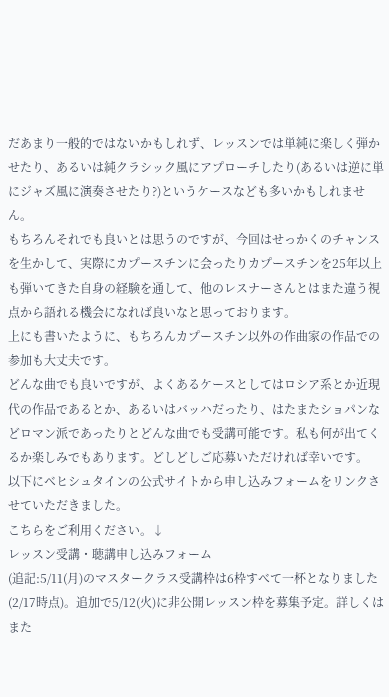だあまり一般的ではないかもしれず、レッスンでは単純に楽しく弾かせたり、あるいは純クラシック風にアプローチしたり(あるいは逆に単にジャズ風に演奏させたり?)というケースなども多いかもしれません。
もちろんそれでも良いとは思うのですが、今回はせっかくのチャンスを生かして、実際にカプースチンに会ったりカプースチンを25年以上も弾いてきた自身の経験を通して、他のレスナーさんとはまた違う視点から語れる機会になれば良いなと思っております。
上にも書いたように、もちろんカプースチン以外の作曲家の作品での参加も大丈夫です。
どんな曲でも良いですが、よくあるケースとしてはロシア系とか近現代の作品であるとか、あるいはバッハだったり、はたまたショパンなどロマン派であったりとどんな曲でも受講可能です。私も何が出てくるか楽しみでもあります。どしどしご応募いただければ幸いです。
以下にベヒシュタインの公式サイトから申し込みフォームをリンクさせていただきました。
こちらをご利用ください。↓
レッスン受講・聴講申し込みフォーム
(追記:5/11(月)のマスタークラス受講枠は6枠すべて一杯となりました(2/17時点)。追加で5/12(火)に非公開レッスン枠を募集予定。詳しくはまた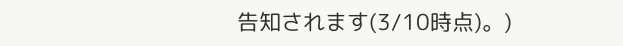告知されます(3/10時点)。)